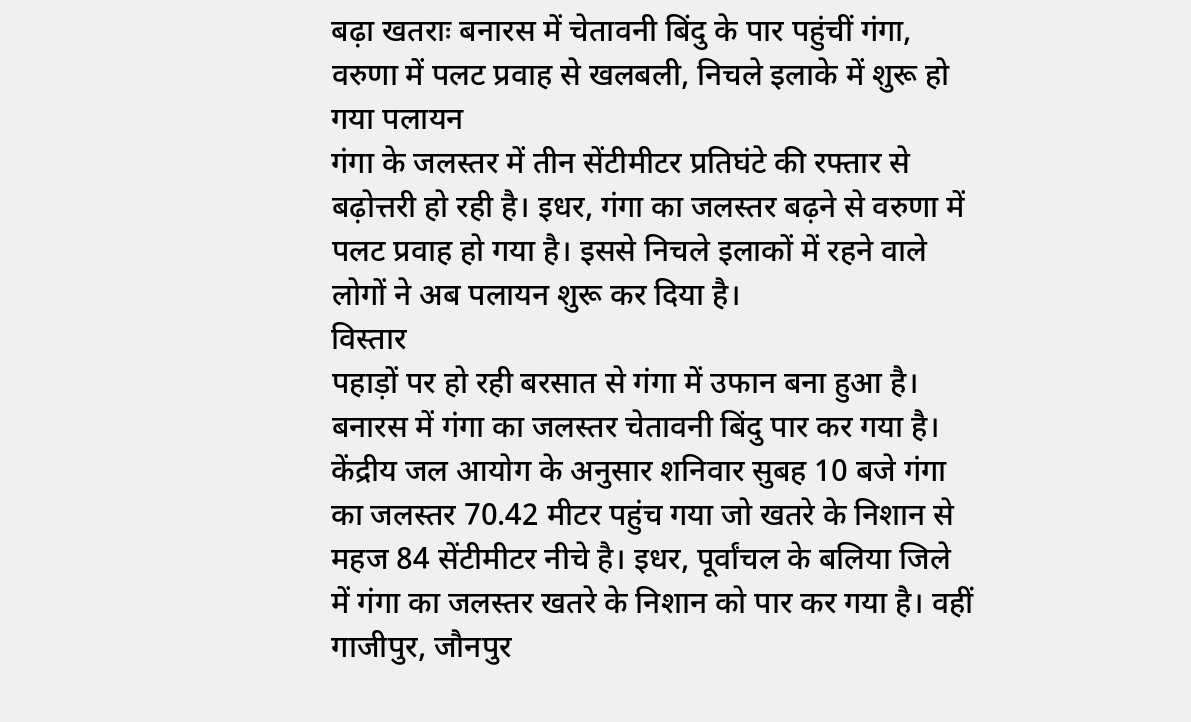बढ़ा खतराः बनारस में चेतावनी बिंदु के पार पहुंचीं गंगा, वरुणा में पलट प्रवाह से खलबली, निचले इलाके में शुरू हो गया पलायन
गंगा के जलस्तर में तीन सेंटीमीटर प्रतिघंटे की रफ्तार से बढ़ोत्तरी हो रही है। इधर, गंगा का जलस्तर बढ़ने से वरुणा में पलट प्रवाह हो गया है। इससे निचले इलाकों में रहने वाले लोगों ने अब पलायन शुरू कर दिया है।
विस्तार
पहाड़ों पर हो रही बरसात से गंगा में उफान बना हुआ है। बनारस में गंगा का जलस्तर चेतावनी बिंदु पार कर गया है। केंद्रीय जल आयोग के अनुसार शनिवार सुबह 10 बजे गंगा का जलस्तर 70.42 मीटर पहुंच गया जो खतरे के निशान से महज 84 सेंटीमीटर नीचे है। इधर, पूर्वांचल के बलिया जिले में गंगा का जलस्तर खतरे के निशान को पार कर गया है। वहीं गाजीपुर, जौनपुर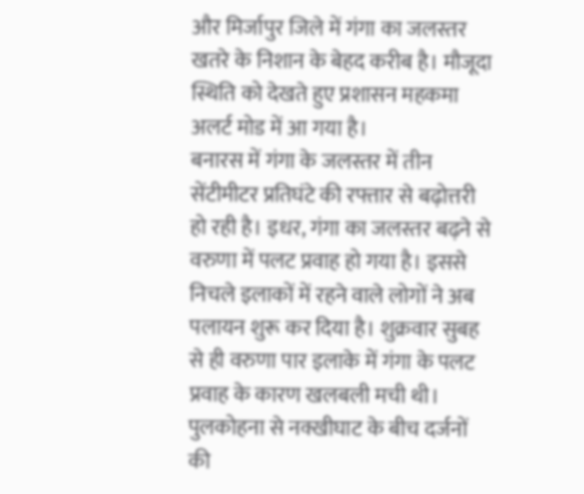और मिर्जापुर जिले में गंगा का जलस्तर खतरे के निशान के बेहद करीब है। मौजूदा स्थिति को देखते हुए प्रशासन महकमा अलर्ट मोड में आ गया है।
बनारस में गंगा के जलस्तर में तीन सेंटीमीटर प्रतिघंटे की रफ्तार से बढ़ोत्तरी हो रही है। इधर, गंगा का जलस्तर बढ़ने से वरुणा में पलट प्रवाह हो गया है। इससे निचले इलाकों में रहने वाले लोगों ने अब पलायन शुरू कर दिया है। शुक्रवार सुबह से ही वरुणा पार इलाके में गंगा के पलट प्रवाह के कारण खलबली मची थी। पुलकोहना से नक्खीघाट के बीच दर्जनों की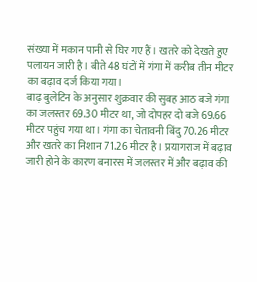संख्या में मकान पानी से घिर गए हैं। खतरे को देखते हुए पलायन जारी है। बीते 48 घंटों में गंगा में करीब तीन मीटर का बढ़ाव दर्ज किया गया।
बाढ़ बुलेटिन के अनुसार शुक्रवार की सुबह आठ बजे गंगा का जलस्तर 69.30 मीटर था, जो दोपहर दो बजे 69.66 मीटर पहुंच गया था। गंगा का चेतावनी बिंदु 70.26 मीटर और खतरे का निशान 71.26 मीटर है। प्रयागराज में बढ़ाव जारी होने के कारण बनारस में जलस्तर में और बढ़ाव की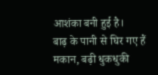आशंका बनी हुई है।
बाढ़ के पानी से घिर गए हैं मकान, बढ़ी धुकधुकी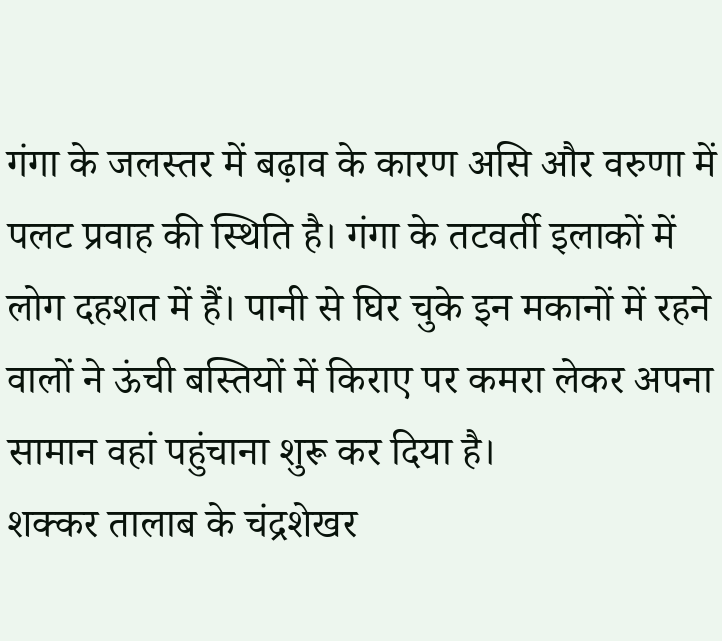गंगा के जलस्तर में बढ़ाव के कारण असि और वरुणा में पलट प्रवाह की स्थिति है। गंगा के तटवर्ती इलाकों में लोग दहशत में हैं। पानी से घिर चुके इन मकानों में रहने वालों ने ऊंची बस्तियों में किराए पर कमरा लेकर अपना सामान वहां पहुंचाना शुरू कर दिया है।
शक्कर तालाब के चंद्रशेखर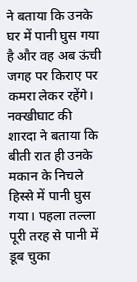ने बताया कि उनके घर में पानी घुस गया है और वह अब ऊंची जगह पर किराए पर कमरा लेकर रहेंगे। नक्खीघाट की शारदा ने बताया कि बीती रात ही उनके मकान के निचले हिस्से में पानी घुस गया। पहला तल्ला पूरी तरह से पानी में डूब चुका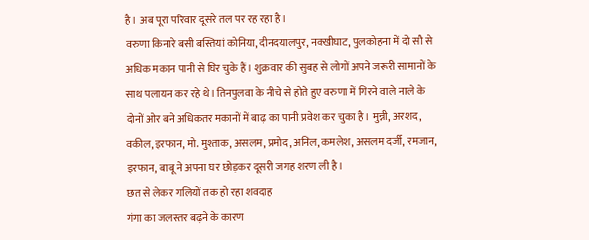है। अब पूरा परिवार दूसरे तल पर रह रहा है।
वरुणा किनारे बसी बस्तियां कोनिया, दीनदयालपुर, नक्खीघाट, पुलकोहना में दो सौ से अधिक मकान पानी से घिर चुके हैं। शुक्रवार की सुबह से लोगों अपने जरूरी सामानों के साथ पलायन कर रहे थे। तिनपुलवा के नीचे से होते हुए वरुणा में गिरने वाले नाले के दोनों ओर बने अधिकतर मकानों में बाढ़ का पानी प्रवेश कर चुका है। मुन्नी, अरशद, वकील, इरफान, मो. मुश्ताक, असलम, प्रमोद, अनिल, कमलेश, असलम दर्जी, रमजान, इरफान, बाबू ने अपना घर छोड़कर दूसरी जगह शरण ली है।
छत से लेकर गलियों तक हो रहा शवदाह
गंगा का जलस्तर बढ़ने के कारण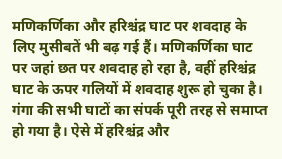मणिकर्णिका और हरिश्चंद्र घाट पर शवदाह के लिए मुसीबतें भी बढ़ गई हैं। मणिकर्णिका घाट पर जहां छत पर शवदाह हो रहा है, वहीं हरिश्चंद्र घाट के ऊपर गलियों में शवदाह शुरू हो चुका है। गंगा की सभी घाटों का संपर्क पूरी तरह से समाप्त हो गया है। ऐसे में हरिश्चंद्र और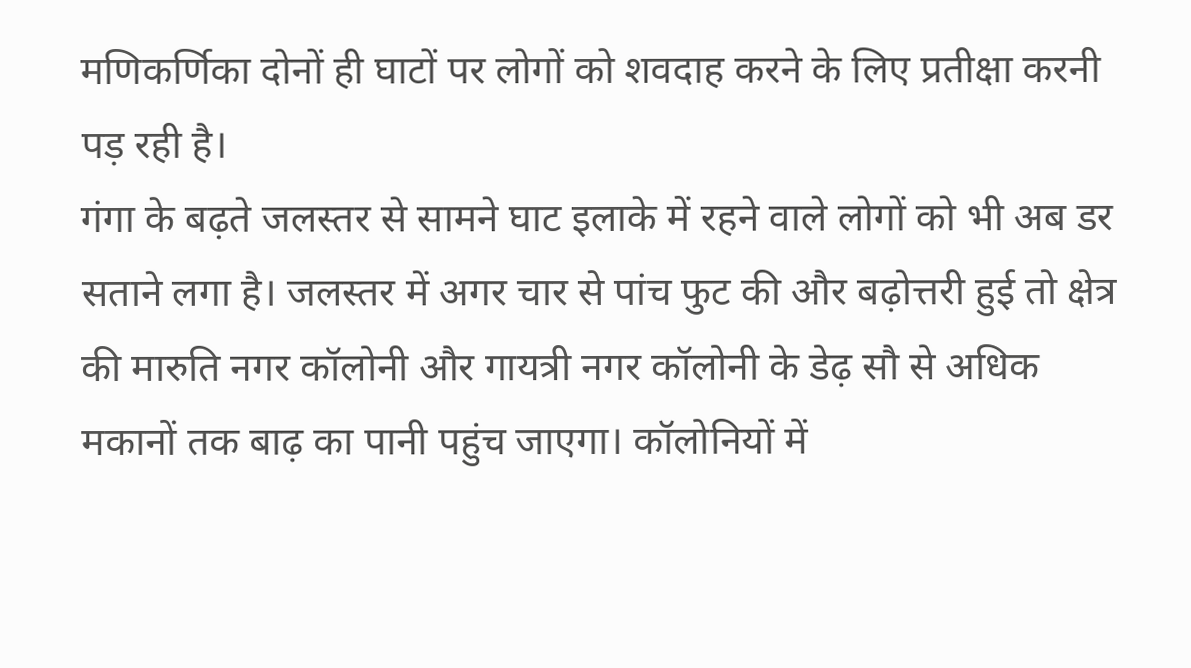मणिकर्णिका दोनों ही घाटों पर लोगों को शवदाह करने के लिए प्रतीक्षा करनी पड़ रही है।
गंगा के बढ़ते जलस्तर से सामने घाट इलाके में रहने वाले लोगों को भी अब डर सताने लगा है। जलस्तर में अगर चार से पांच फुट की और बढ़ोत्तरी हुई तो क्षेत्र की मारुति नगर कॉलोनी और गायत्री नगर कॉलोनी के डेढ़ सौ से अधिक मकानों तक बाढ़ का पानी पहुंच जाएगा। कॉलोनियों में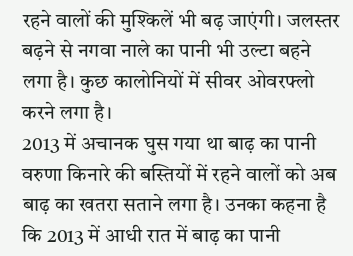रहने वालों की मुश्किलें भी बढ़ जाएंगी। जलस्तर बढ़ने से नगवा नाले का पानी भी उल्टा बहने लगा है। कुछ कालोनियों में सीवर ओवरफ्लो करने लगा है।
2013 में अचानक घुस गया था बाढ़ का पानी
वरुणा किनारे की बस्तियों में रहने वालों को अब बाढ़ का खतरा सताने लगा है। उनका कहना है कि 2013 में आधी रात में बाढ़ का पानी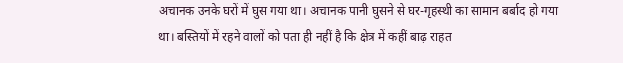अचानक उनके घरों में घुस गया था। अचानक पानी घुसने से घर-गृहस्थी का सामान बर्बाद हो गया था। बस्तियों में रहने वालों को पता ही नहीं है कि क्षेत्र में कहीं बाढ़ राहत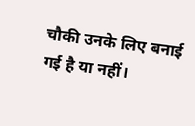चौकी उनके लिए बनाई गई है या नहीं।